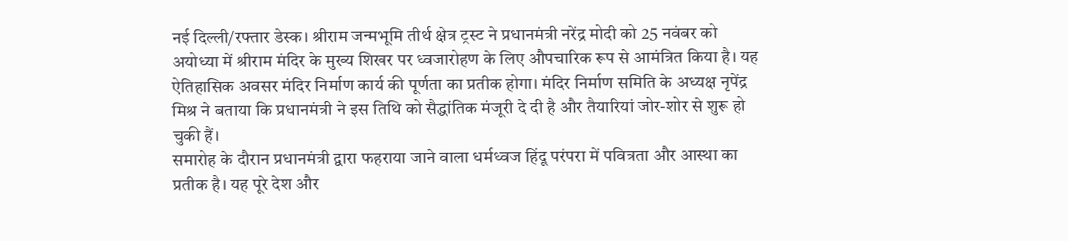नई दिल्ली/रफ्तार डेस्क। श्रीराम जन्मभूमि तीर्थ क्षेत्र ट्रस्ट ने प्रधानमंत्री नरेंद्र मोदी को 25 नवंबर को अयोध्या में श्रीराम मंदिर के मुख्य शिखर पर ध्वजारोहण के लिए औपचारिक रूप से आमंत्रित किया है। यह ऐतिहासिक अवसर मंदिर निर्माण कार्य की पूर्णता का प्रतीक होगा। मंदिर निर्माण समिति के अध्यक्ष नृपेंद्र मिश्र ने बताया कि प्रधानमंत्री ने इस तिथि को सैद्धांतिक मंजूरी दे दी है और तैयारियां जोर-शोर से शुरू हो चुकी हैं।
समारोह के दौरान प्रधानमंत्री द्वारा फहराया जाने वाला धर्मध्वज हिंदू परंपरा में पवित्रता और आस्था का प्रतीक है। यह पूरे देश और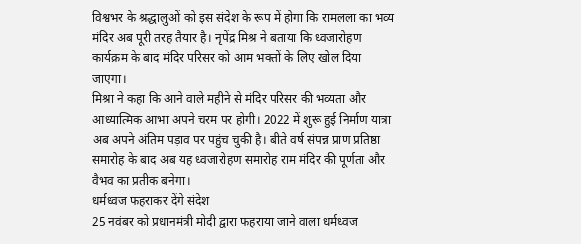विश्वभर के श्रद्धालुओं को इस संदेश के रूप में होगा कि रामलला का भव्य मंदिर अब पूरी तरह तैयार है। नृपेंद्र मिश्र ने बताया कि ध्वजारोहण कार्यक्रम के बाद मंदिर परिसर को आम भक्तों के लिए खोल दिया जाएगा।
मिश्रा ने कहा कि आने वाले महीने से मंदिर परिसर की भव्यता और आध्यात्मिक आभा अपने चरम पर होगी। 2022 में शुरू हुई निर्माण यात्रा अब अपने अंतिम पड़ाव पर पहुंच चुकी है। बीते वर्ष संपन्न प्राण प्रतिष्ठा समारोह के बाद अब यह ध्वजारोहण समारोह राम मंदिर की पूर्णता और वैभव का प्रतीक बनेगा।
धर्मध्वज फहराकर देंगे संदेश
25 नवंबर को प्रधानमंत्री मोदी द्वारा फहराया जाने वाला धर्मध्वज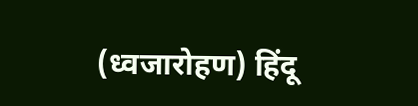(ध्वजारोहण) हिंदू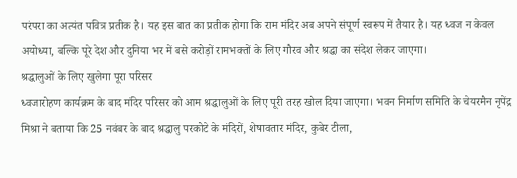परंपरा का अत्यंत पवित्र प्रतीक है। यह इस बात का प्रतीक होगा कि राम मंदिर अब अपने संपूर्ण स्वरूप में तैयार है। यह ध्वज न केवल अयोध्या, बल्कि पूरे देश और दुनिया भर में बसे करोड़ों रामभक्तों के लिए गौरव और श्रद्धा का संदेश लेकर जाएगा।
श्रद्धालुओं के लिए खुलेगा पूरा परिसर
ध्वजारोहण कार्यक्रम के बाद मंदिर परिसर को आम श्रद्धालुओं के लिए पूरी तरह खोल दिया जाएगा। भवन निर्माण समिति के चेयरमैन नृपेंद्र मिश्रा ने बताया कि 25 नवंबर के बाद श्रद्धालु परकोटे के मंदिरों, शेषावतार मंदिर, कुबेर टीला,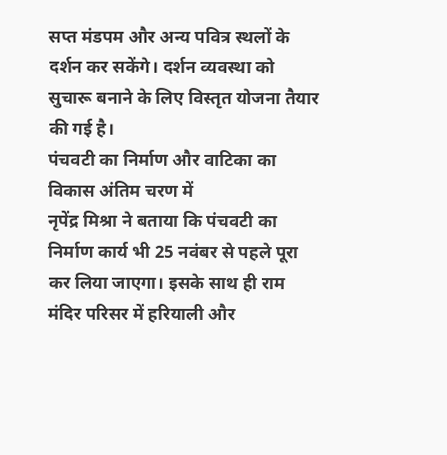सप्त मंडपम और अन्य पवित्र स्थलों के दर्शन कर सकेंगे। दर्शन व्यवस्था को सुचारू बनाने के लिए विस्तृत योजना तैयार की गई है।
पंचवटी का निर्माण और वाटिका का विकास अंतिम चरण में
नृपेंद्र मिश्रा ने बताया कि पंचवटी का निर्माण कार्य भी 25 नवंबर से पहले पूरा कर लिया जाएगा। इसके साथ ही राम मंदिर परिसर में हरियाली और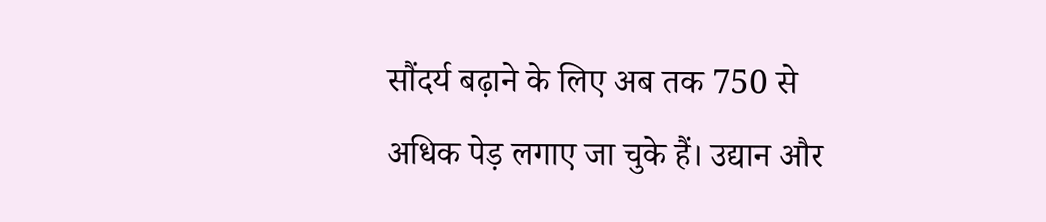सौंदर्य बढ़ाने के लिए अब तक 750 से अधिक पेड़ लगाए जा चुके हैं। उद्यान और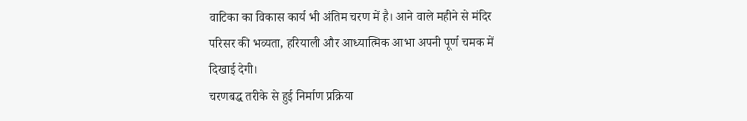वाटिका का विकास कार्य भी अंतिम चरण में है। आने वाले महीने से मंदिर परिसर की भव्यता, हरियाली और आध्यात्मिक आभा अपनी पूर्ण चमक में दिखाई देगी।
चरणबद्ध तरीके से हुई निर्माण प्रक्रिया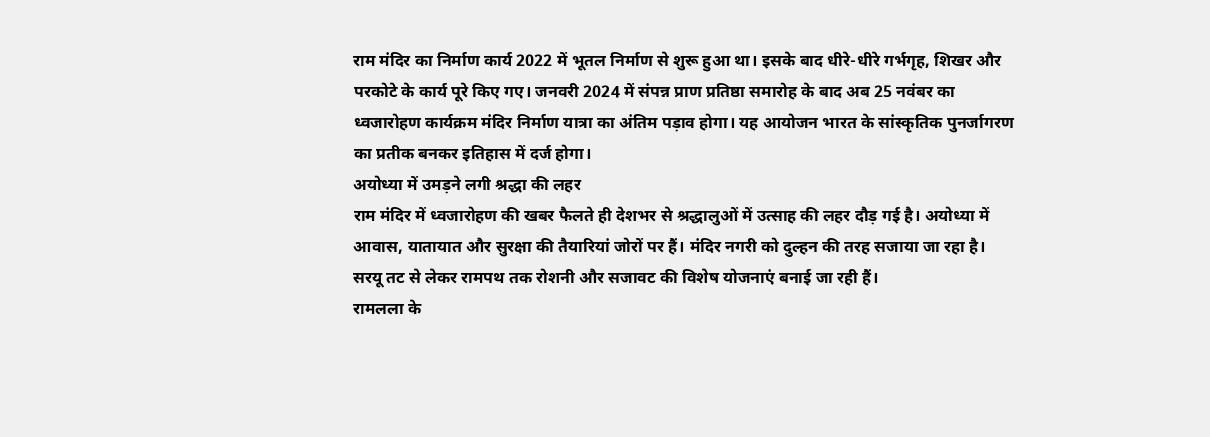राम मंदिर का निर्माण कार्य 2022 में भूतल निर्माण से शुरू हुआ था। इसके बाद धीरे-धीरे गर्भगृह, शिखर और परकोटे के कार्य पूरे किए गए। जनवरी 2024 में संपन्न प्राण प्रतिष्ठा समारोह के बाद अब 25 नवंबर का ध्वजारोहण कार्यक्रम मंदिर निर्माण यात्रा का अंतिम पड़ाव होगा। यह आयोजन भारत के सांस्कृतिक पुनर्जागरण का प्रतीक बनकर इतिहास में दर्ज होगा।
अयोध्या में उमड़ने लगी श्रद्धा की लहर
राम मंदिर में ध्वजारोहण की खबर फैलते ही देशभर से श्रद्धालुओं में उत्साह की लहर दौड़ गई है। अयोध्या में आवास, यातायात और सुरक्षा की तैयारियां जोरों पर हैं। मंदिर नगरी को दुल्हन की तरह सजाया जा रहा है। सरयू तट से लेकर रामपथ तक रोशनी और सजावट की विशेष योजनाएं बनाई जा रही हैं।
रामलला के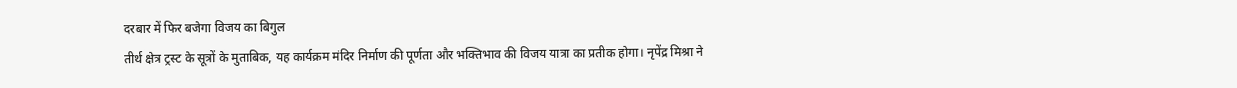दरबार में फिर बजेगा विजय का बिगुल
तीर्थ क्षेत्र ट्रस्ट के सूत्रों के मुताबिक, यह कार्यक्रम मंदिर निर्माण की पूर्णता और भक्तिभाव की विजय यात्रा का प्रतीक होगा। नृपेंद्र मिश्रा ने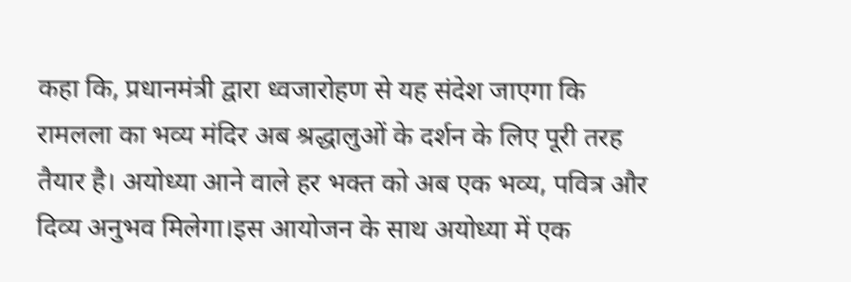कहा कि, प्रधानमंत्री द्वारा ध्वजारोहण से यह संदेश जाएगा कि रामलला का भव्य मंदिर अब श्रद्धालुओं के दर्शन के लिए पूरी तरह तैयार है। अयोध्या आने वाले हर भक्त को अब एक भव्य, पवित्र और दिव्य अनुभव मिलेगा।इस आयोजन के साथ अयोध्या में एक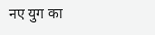नए युग का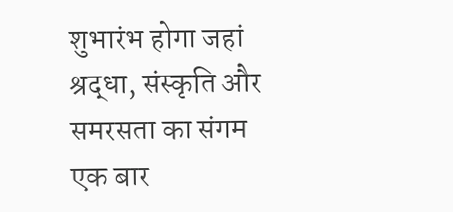शुभारंभ होगा जहां श्रद्धा, संस्कृति और समरसता का संगम एक बार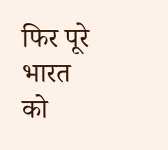फिर पूरे भारत को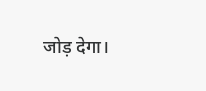जोड़ देगा।